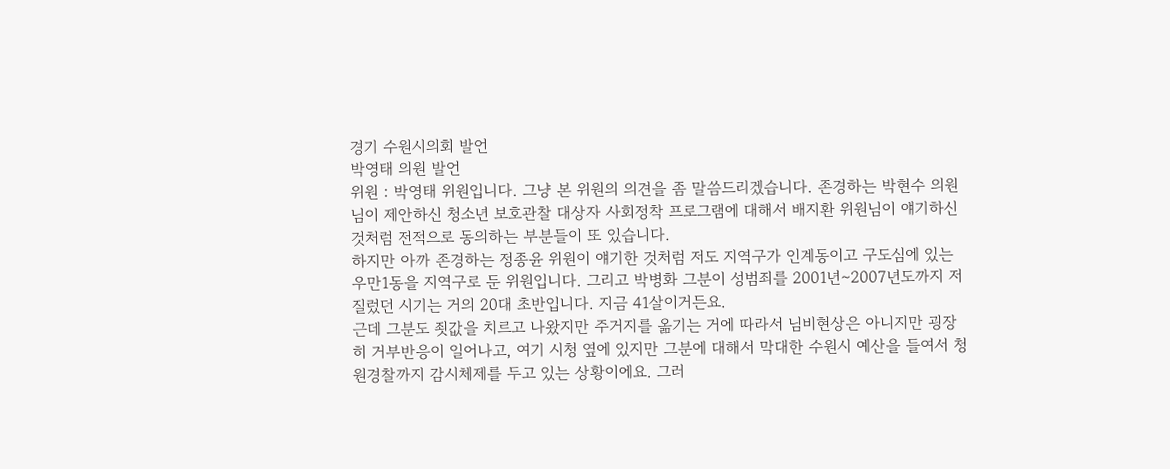경기 수원시의회 발언
박영태 의원 발언
위원 : 박영태 위원입니다. 그냥 본 위원의 의견을 좀 말씀드리겠습니다. 존경하는 박현수 의원님이 제안하신 청소년 보호관찰 대상자 사회정착 프로그램에 대해서 배지환 위원님이 얘기하신 것처럼 전적으로 동의하는 부분들이 또 있습니다.
하지만 아까 존경하는 정종윤 위원이 얘기한 것처럼 저도 지역구가 인계동이고 구도심에 있는 우만1동을 지역구로 둔 위원입니다. 그리고 박병화 그분이 성범죄를 2001년∼2007년도까지 저질렀던 시기는 거의 20대 초반입니다. 지금 41살이거든요.
근데 그분도 죗값을 치르고 나왔지만 주거지를 옮기는 거에 따라서 님비현상은 아니지만 굉장히 거부반응이 일어나고, 여기 시청 옆에 있지만 그분에 대해서 막대한 수원시 예산을 들여서 청원경찰까지 감시체제를 두고 있는 상황이에요. 그러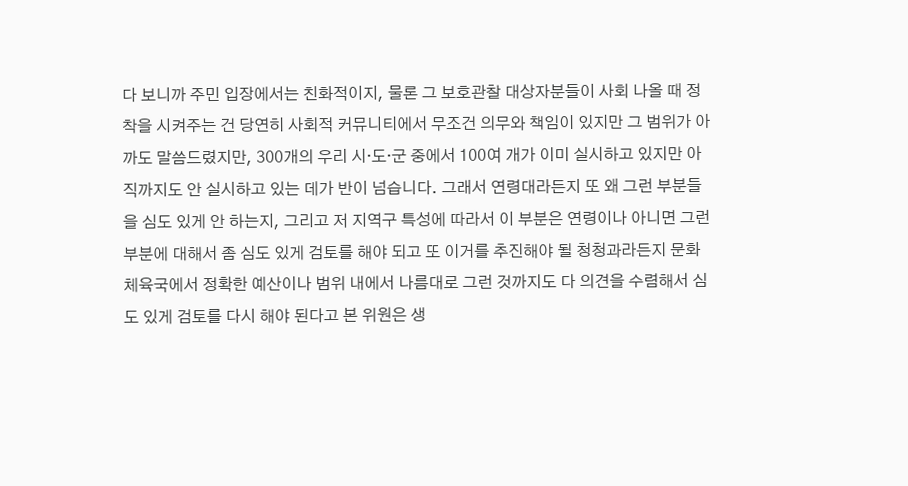다 보니까 주민 입장에서는 친화적이지, 물론 그 보호관찰 대상자분들이 사회 나올 때 정착을 시켜주는 건 당연히 사회적 커뮤니티에서 무조건 의무와 책임이 있지만 그 범위가 아까도 말씀드렸지만, 300개의 우리 시·도·군 중에서 100여 개가 이미 실시하고 있지만 아직까지도 안 실시하고 있는 데가 반이 넘습니다. 그래서 연령대라든지 또 왜 그런 부분들을 심도 있게 안 하는지, 그리고 저 지역구 특성에 따라서 이 부분은 연령이나 아니면 그런 부분에 대해서 좀 심도 있게 검토를 해야 되고 또 이거를 추진해야 될 청청과라든지 문화체육국에서 정확한 예산이나 범위 내에서 나름대로 그런 것까지도 다 의견을 수렴해서 심도 있게 검토를 다시 해야 된다고 본 위원은 생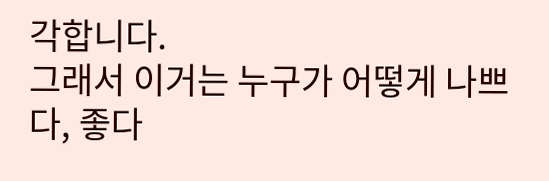각합니다.
그래서 이거는 누구가 어떻게 나쁘다, 좋다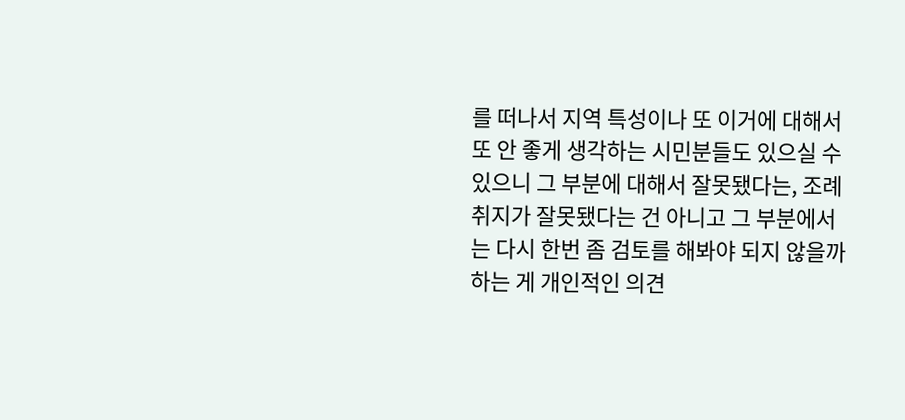를 떠나서 지역 특성이나 또 이거에 대해서 또 안 좋게 생각하는 시민분들도 있으실 수 있으니 그 부분에 대해서 잘못됐다는, 조례 취지가 잘못됐다는 건 아니고 그 부분에서는 다시 한번 좀 검토를 해봐야 되지 않을까 하는 게 개인적인 의견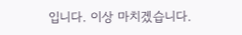입니다. 이상 마치겠습니다.